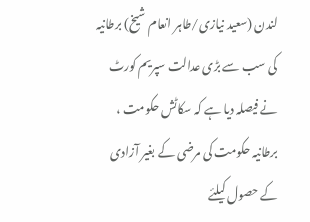لندن (سعید نیازی/طاہر انعام شیخ) برطانیہ کی سب سے بڑی عدالت سپریم کورٹ نے فیصلہ دیا ہے کہ سکاٹش حکومت ، برطانیہ حکومت کی مرضی کے بغیر آزادی کے حصول کیلئے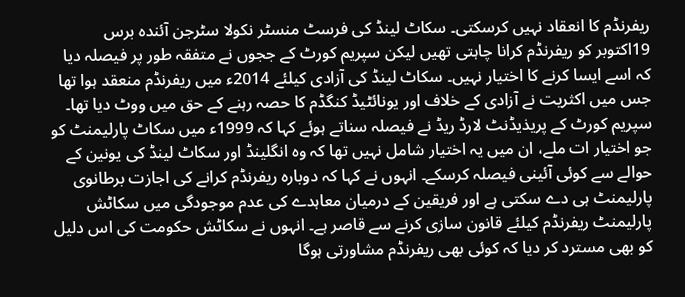ریفرنڈم کا انعقاد نہیں کرسکتی۔ سکاٹ لینڈ کی فرسٹ منسٹر نکولا سٹرجن آئندہ برس 19اکتوبر کو ریفرنڈم کرانا چاہتی تھیں لیکن سپریم کورٹ کے ججوں نے متفقہ طور پر فیصلہ دیا کہ اسے ایسا کرنے کا اختیار نہیں۔ سکاٹ لینڈ کی آزادی کیلئے 2014ء میں ریفرنڈم منعقد ہوا تھا جس میں اکثریت نے آزادی کے خلاف اور یونائٹیڈ کنگڈم کا حصہ رہنے کے حق میں ووٹ دیا تھا۔ سپریم کورٹ کے پریذیڈنٹ لارڈ ریڈ نے فیصلہ سناتے ہوئے کہا کہ 1999ء میں سکاٹ پارلیمنٹ کو جو اختیار ات ملے، ان میں یہ اختیار شامل نہیں تھا کہ وہ انگلینڈ اور سکاٹ لینڈ کی یونین کے حوالے سے کوئی آئینی فیصلہ کرسکے۔ انہوں نے کہا کہ دوبارہ ریفرنڈم کرانے کی اجازت برطانوی پارلیمنٹ ہی دے سکتی ہے اور فریقین کے درمیان معاہدے کی عدم موجودگی میں سکاٹش پارلیمنٹ ریفرنڈم کیلئے قانون سازی کرنے سے قاصر ہے۔ انہوں نے سکاٹش حکومت کی اس دلیل کو بھی مسترد کر دیا کہ کوئی بھی ریفرنڈم مشاورتی ہوگا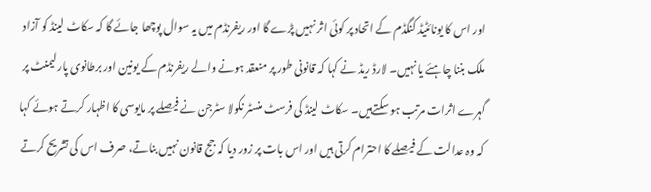اور اس کا یونائٹیڈ کنگڈم کے اتحاد پر کوئی اثر نہیں پڑے گا اور ریفرنڈم میں یہ سوال پوچھا جائے گا کہ سکاٹ لینڈ کو آزاد ملک بننا چاہئے یا نہیں۔ لارڈ ریڈ نے کہا کہ قانونی طور پر منعقد ہونے والے ریفرنڈم کے یونین اور برطانوی پارلیمنٹ پر گہرے اثرات مرتب ہو سکتےہیں۔ سکاٹ لینڈ کی فرسٹ منسٹر نکولا سٹرجن نے فیصلے پر مایوسی کا اظہار کرتے ہوئے کہا کہ وہ عدالت کے فیصلے کا احترام کرتی ہیں اور اس بات پر زور دیا کہ جج قانون نہیں بناتے، صرف اس کی تشریح کرتے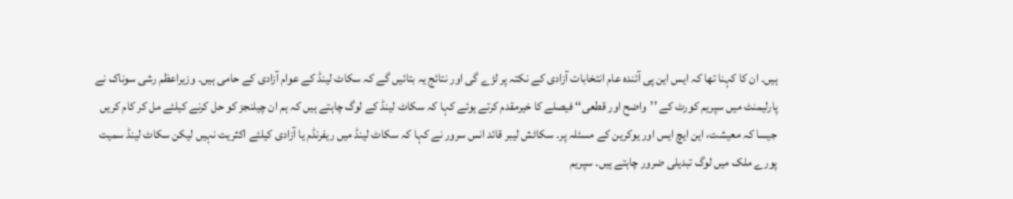ہیں۔ ان کا کہنا تھا کہ ایس این پی آئندہ عام انتخابات آزادی کے نکتہ پر لڑے گی اور نتائج یہ بتائیں گے کہ سکاٹ لینڈ کے عوام آزادی کے حامی ہیں۔ وزیراعظم رشی سوناک نے پارلیمنٹ میں سپریم کورٹ کے ’’واضح اور قطعی‘‘ فیصلے کا خیرمقدم کرتے ہوئے کہا کہ سکاٹ لینڈ کے لوگ چاہتے ہیں کہ ہم ان چیلنجز کو حل کرنے کیلئے مل کر کام کریں جیسا کہ معیشت، این ایچ ایس اور یوکرین کے مسئلہ پر۔ سکاٹش لیبر قائد انس سرور نے کہا کہ سکاٹ لینڈ میں ریفرنڈم یا آزادی کیلئے اکثریت نہیں لیکن سکاٹ لینڈ سمیت پورے ملک میں لوگ تبدیلی ضرور چاہتے ہیں۔ سپریم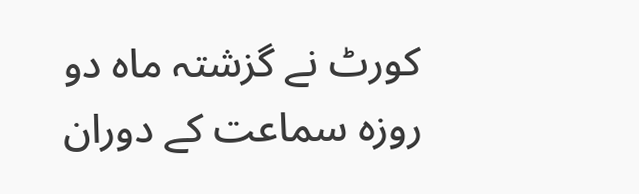کورٹ نے گزشتہ ماہ دو روزہ سماعت کے دوران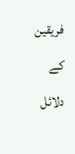فریقین کے دلائل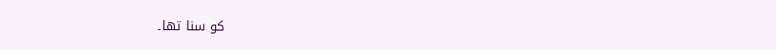کو سنا تھا۔